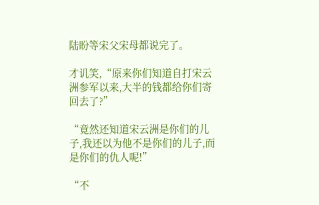陆盼等宋父宋母都说完了。

才讥笑,“原来你们知道自打宋云洲参军以来,大半的钱都给你们寄回去了?”

“竟然还知道宋云洲是你们的儿子,我还以为他不是你们的儿子,而是你们的仇人呢!”

“不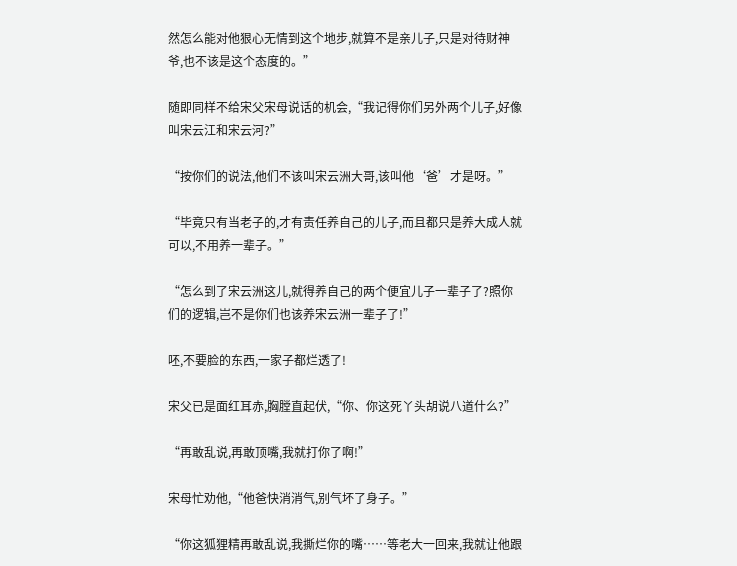然怎么能对他狠心无情到这个地步,就算不是亲儿子,只是对待财神爷,也不该是这个态度的。”

随即同样不给宋父宋母说话的机会,“我记得你们另外两个儿子,好像叫宋云江和宋云河?”

“按你们的说法,他们不该叫宋云洲大哥,该叫他‘爸’才是呀。”

“毕竟只有当老子的,才有责任养自己的儿子,而且都只是养大成人就可以,不用养一辈子。”

“怎么到了宋云洲这儿,就得养自己的两个便宜儿子一辈子了?照你们的逻辑,岂不是你们也该养宋云洲一辈子了!”

呸,不要脸的东西,一家子都烂透了!

宋父已是面红耳赤,胸膛直起伏,“你、你这死丫头胡说八道什么?”

“再敢乱说,再敢顶嘴,我就打你了啊!”

宋母忙劝他,“他爸快消消气,别气坏了身子。”

“你这狐狸精再敢乱说,我撕烂你的嘴……等老大一回来,我就让他跟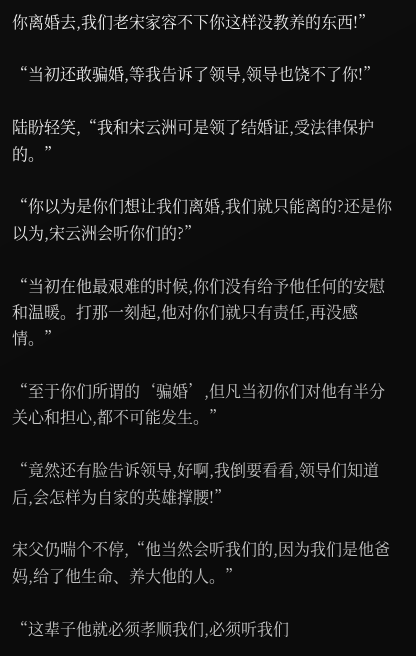你离婚去,我们老宋家容不下你这样没教养的东西!”

“当初还敢骗婚,等我告诉了领导,领导也饶不了你!”

陆盼轻笑,“我和宋云洲可是领了结婚证,受法律保护的。”

“你以为是你们想让我们离婚,我们就只能离的?还是你以为,宋云洲会听你们的?”

“当初在他最艰难的时候,你们没有给予他任何的安慰和温暖。打那一刻起,他对你们就只有责任,再没感情。”

“至于你们所谓的‘骗婚’,但凡当初你们对他有半分关心和担心,都不可能发生。”

“竟然还有脸告诉领导,好啊,我倒要看看,领导们知道后,会怎样为自家的英雄撑腰!”

宋父仍喘个不停,“他当然会听我们的,因为我们是他爸妈,给了他生命、养大他的人。”

“这辈子他就必须孝顺我们,必须听我们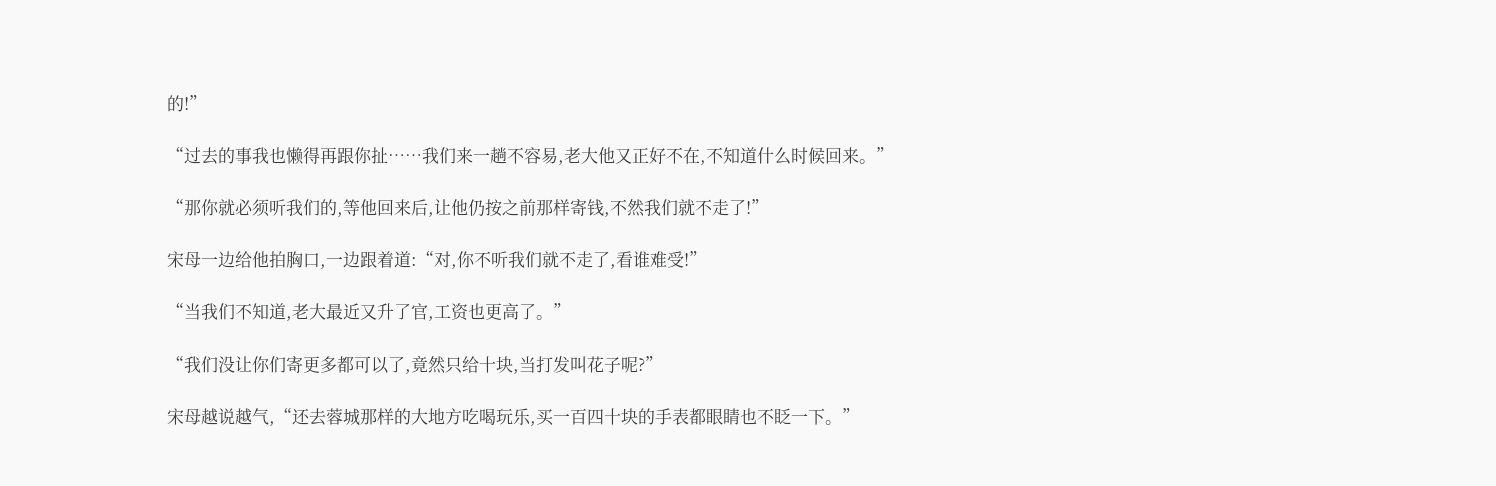的!”

“过去的事我也懒得再跟你扯……我们来一趟不容易,老大他又正好不在,不知道什么时候回来。”

“那你就必须听我们的,等他回来后,让他仍按之前那样寄钱,不然我们就不走了!”

宋母一边给他拍胸口,一边跟着道:“对,你不听我们就不走了,看谁难受!”

“当我们不知道,老大最近又升了官,工资也更高了。”

“我们没让你们寄更多都可以了,竟然只给十块,当打发叫花子呢?”

宋母越说越气,“还去蓉城那样的大地方吃喝玩乐,买一百四十块的手表都眼睛也不眨一下。”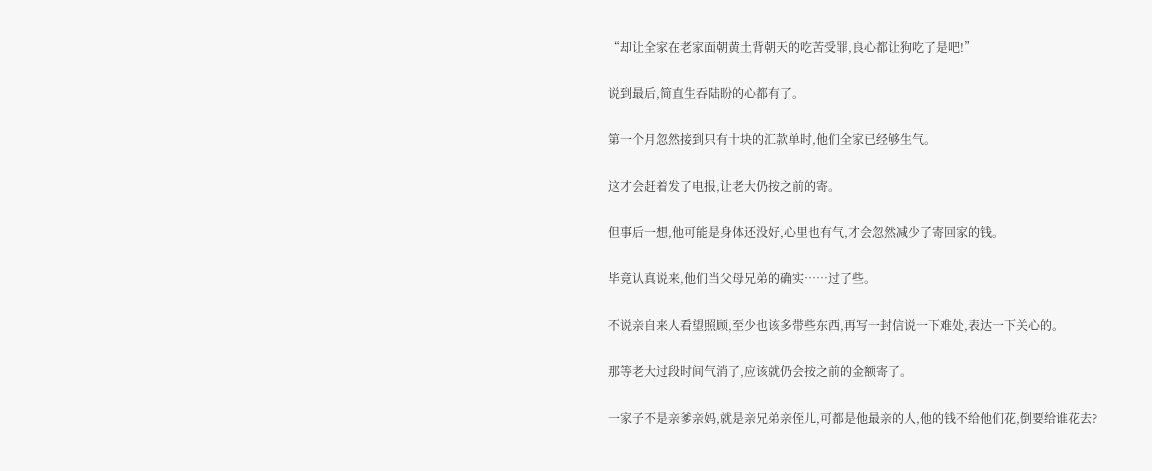“却让全家在老家面朝黄土背朝天的吃苦受罪,良心都让狗吃了是吧!”

说到最后,简直生吞陆盼的心都有了。

第一个月忽然接到只有十块的汇款单时,他们全家已经够生气。

这才会赶着发了电报,让老大仍按之前的寄。

但事后一想,他可能是身体还没好,心里也有气,才会忽然减少了寄回家的钱。

毕竟认真说来,他们当父母兄弟的确实……过了些。

不说亲自来人看望照顾,至少也该多带些东西,再写一封信说一下难处,表达一下关心的。

那等老大过段时间气消了,应该就仍会按之前的金额寄了。

一家子不是亲爹亲妈,就是亲兄弟亲侄儿,可都是他最亲的人,他的钱不给他们花,倒要给谁花去?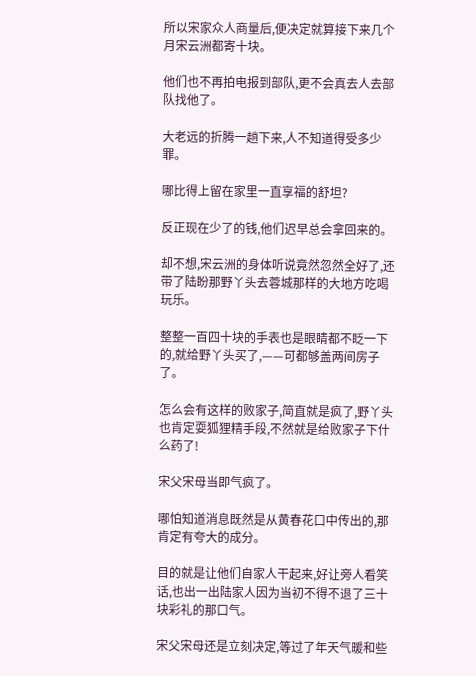所以宋家众人商量后,便决定就算接下来几个月宋云洲都寄十块。

他们也不再拍电报到部队,更不会真去人去部队找他了。

大老远的折腾一趟下来,人不知道得受多少罪。

哪比得上留在家里一直享福的舒坦?

反正现在少了的钱,他们迟早总会拿回来的。

却不想,宋云洲的身体听说竟然忽然全好了,还带了陆盼那野丫头去蓉城那样的大地方吃喝玩乐。

整整一百四十块的手表也是眼睛都不眨一下的,就给野丫头买了,——可都够盖两间房子了。

怎么会有这样的败家子,简直就是疯了,野丫头也肯定耍狐狸精手段,不然就是给败家子下什么药了!

宋父宋母当即气疯了。

哪怕知道消息既然是从黄春花口中传出的,那肯定有夸大的成分。

目的就是让他们自家人干起来,好让旁人看笑话,也出一出陆家人因为当初不得不退了三十块彩礼的那口气。

宋父宋母还是立刻决定,等过了年天气暖和些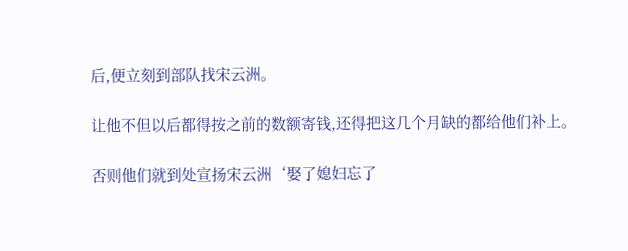后,便立刻到部队找宋云洲。

让他不但以后都得按之前的数额寄钱,还得把这几个月缺的都给他们补上。

否则他们就到处宣扬宋云洲‘娶了媳妇忘了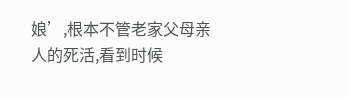娘’,根本不管老家父母亲人的死活,看到时候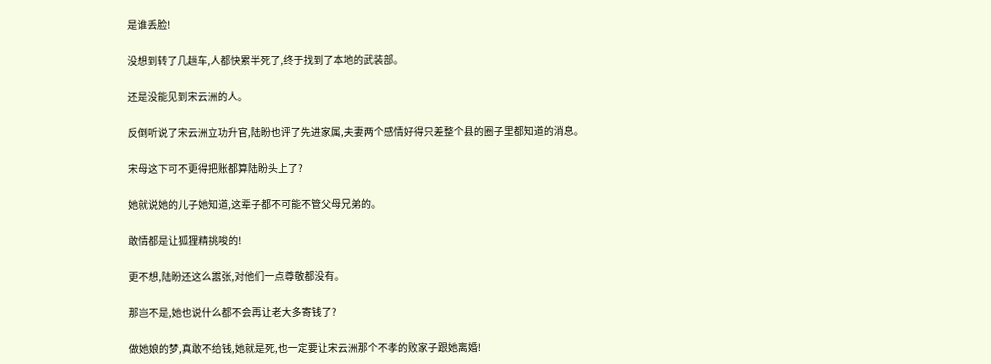是谁丢脸!

没想到转了几趟车,人都快累半死了,终于找到了本地的武装部。

还是没能见到宋云洲的人。

反倒听说了宋云洲立功升官,陆盼也评了先进家属,夫妻两个感情好得只差整个县的圈子里都知道的消息。

宋母这下可不更得把账都算陆盼头上了?

她就说她的儿子她知道,这辈子都不可能不管父母兄弟的。

敢情都是让狐狸精挑唆的!

更不想,陆盼还这么嚣张,对他们一点尊敬都没有。

那岂不是,她也说什么都不会再让老大多寄钱了?

做她娘的梦,真敢不给钱,她就是死,也一定要让宋云洲那个不孝的败家子跟她离婚!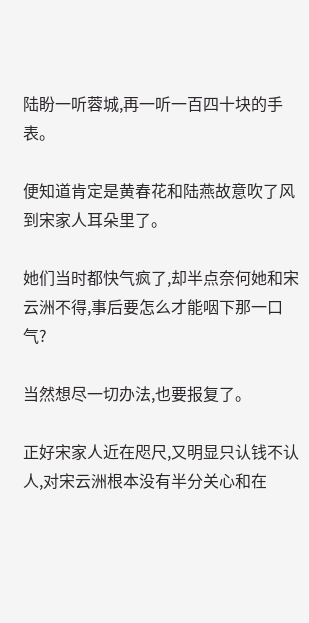陆盼一听蓉城,再一听一百四十块的手表。

便知道肯定是黄春花和陆燕故意吹了风到宋家人耳朵里了。

她们当时都快气疯了,却半点奈何她和宋云洲不得,事后要怎么才能咽下那一口气?

当然想尽一切办法,也要报复了。

正好宋家人近在咫尺,又明显只认钱不认人,对宋云洲根本没有半分关心和在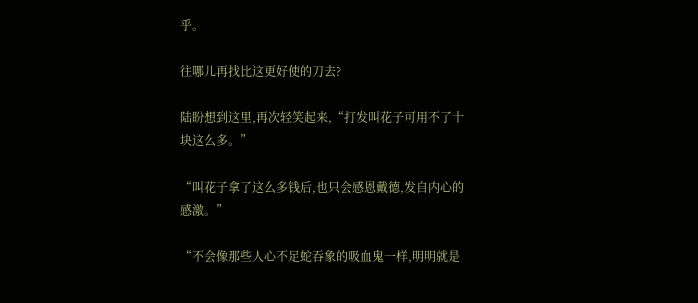乎。

往哪儿再找比这更好使的刀去?

陆盼想到这里,再次轻笑起来,“打发叫花子可用不了十块这么多。”

“叫花子拿了这么多钱后,也只会感恩戴德,发自内心的感激。”

“不会像那些人心不足蛇吞象的吸血鬼一样,明明就是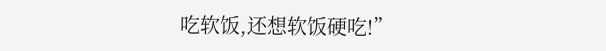吃软饭,还想软饭硬吃!”